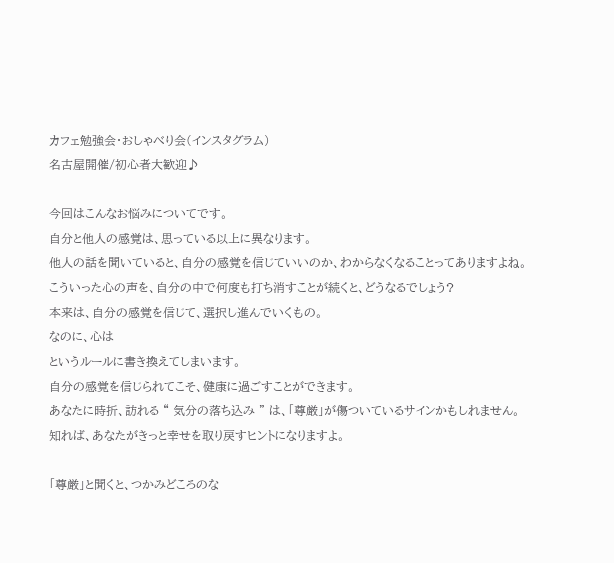カフェ勉強会・おしゃべり会(インスタグラム)
名古屋開催/初心者大歓迎♪

今回はこんなお悩みについてです。
自分と他人の感覚は、思っている以上に異なります。
他人の話を聞いていると、自分の感覚を信じていいのか、わからなくなることってありますよね。
こういった心の声を、自分の中で何度も打ち消すことが続くと、どうなるでしょう?
本来は、自分の感覚を信じて、選択し進んでいくもの。
なのに、心は
というルールに書き換えてしまいます。
自分の感覚を信じられてこそ、健康に過ごすことができます。
あなたに時折、訪れる “ 気分の落ち込み ” は、「尊厳」が傷ついているサインかもしれません。
知れば、あなたがきっと幸せを取り戻すヒントになりますよ。

「尊厳」と聞くと、つかみどころのな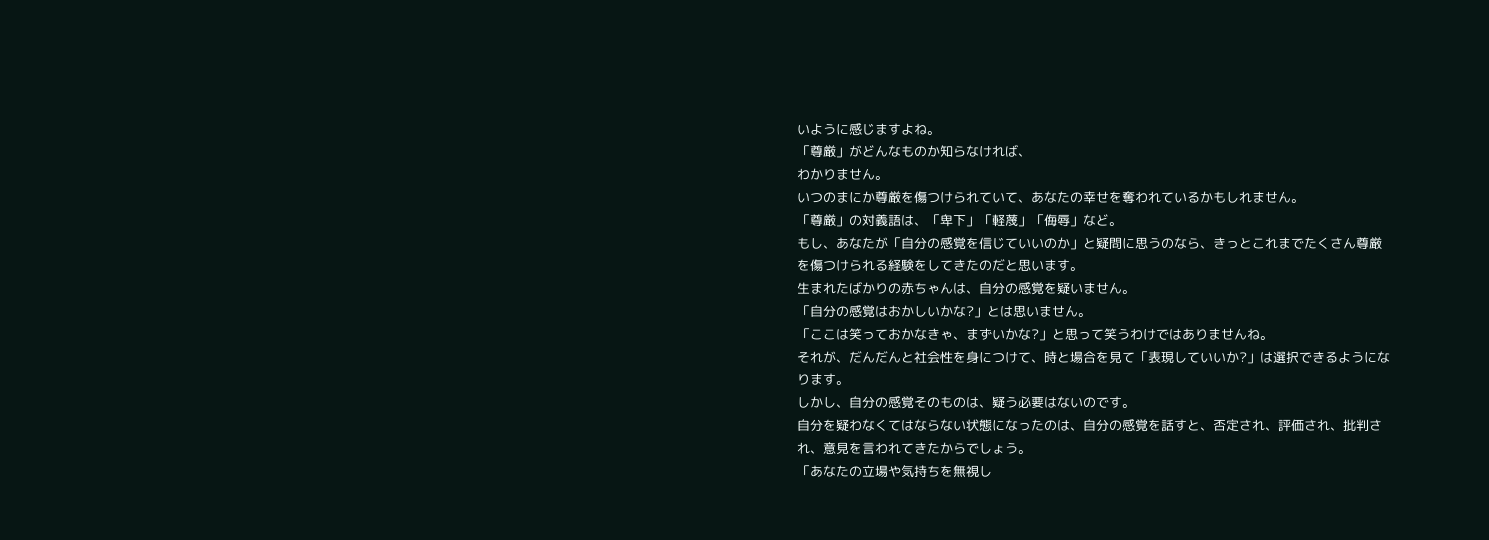いように感じますよね。
「尊厳」がどんなものか知らなければ、
わかりません。
いつのまにか尊厳を傷つけられていて、あなたの幸せを奪われているかもしれません。
「尊厳」の対義語は、「卑下」「軽蔑」「侮辱」など。
もし、あなたが「自分の感覚を信じていいのか」と疑問に思うのなら、きっとこれまでたくさん尊厳を傷つけられる経験をしてきたのだと思います。
生まれたばかりの赤ちゃんは、自分の感覚を疑いません。
「自分の感覚はおかしいかな?」とは思いません。
「ここは笑っておかなきゃ、まずいかな?」と思って笑うわけではありませんね。
それが、だんだんと社会性を身につけて、時と場合を見て「表現していいか?」は選択できるようになります。
しかし、自分の感覚そのものは、疑う必要はないのです。
自分を疑わなくてはならない状態になったのは、自分の感覚を話すと、否定され、評価され、批判され、意見を言われてきたからでしょう。
「あなたの立場や気持ちを無視し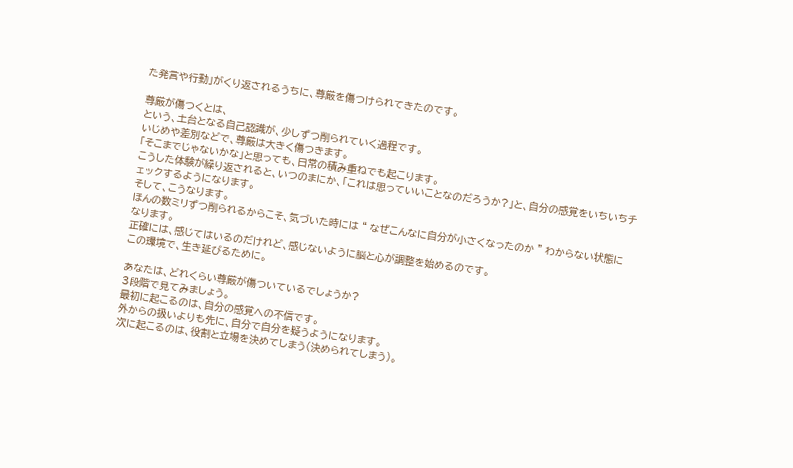た発言や行動」がくり返されるうちに、尊厳を傷つけられてきたのです。

尊厳が傷つくとは、
という、土台となる自己認識が、少しずつ削られていく過程です。
いじめや差別などで、尊厳は大きく傷つきます。
「そこまでじゃないかな」と思っても、日常の積み重ねでも起こります。
こうした体験が繰り返されると、いつのまにか、「これは思っていいことなのだろうか?」と、自分の感覚をいちいちチェックするようになります。
そして、こうなります。
ほんの数ミリずつ削られるからこそ、気づいた時には “ なぜこんなに自分が小さくなったのか ” わからない状態になります。
正確には、感じてはいるのだけれど、感じないように脳と心が調整を始めるのです。
この環境で、生き延びるために。

あなたは、どれくらい尊厳が傷ついているでしょうか?
3段階で見てみましょう。
最初に起こるのは、自分の感覚への不信です。
外からの扱いよりも先に、自分で自分を疑うようになります。
次に起こるのは、役割と立場を決めてしまう(決められてしまう)。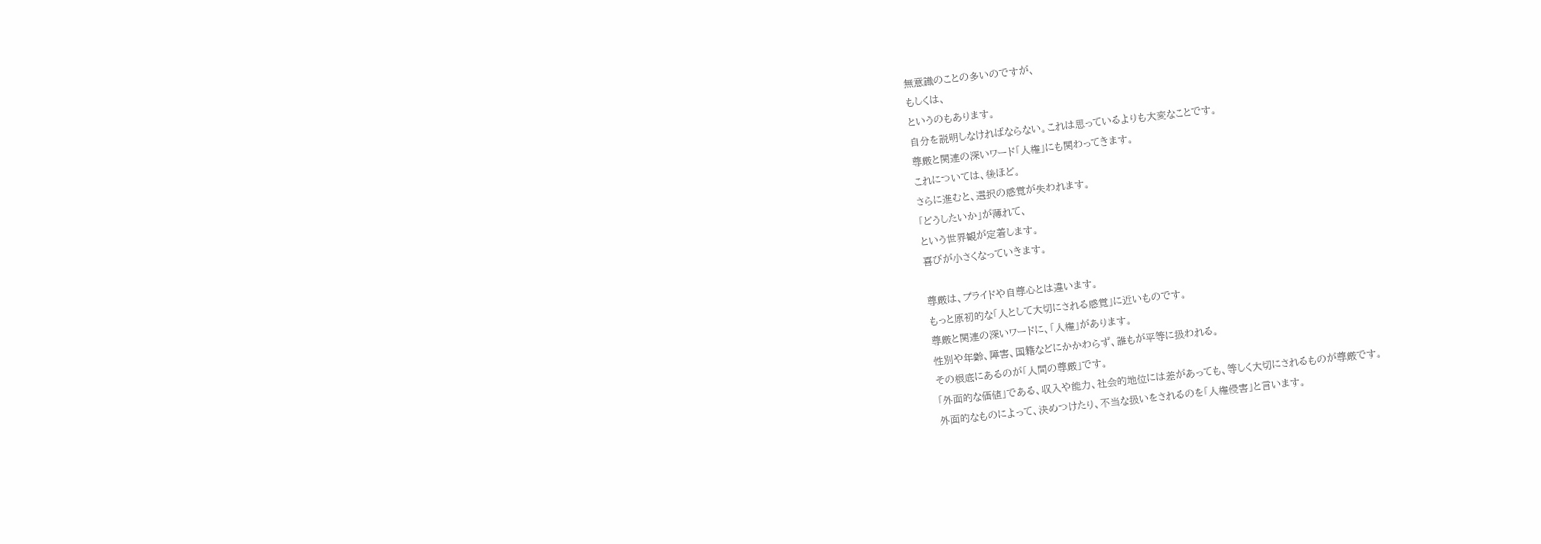無意識のことの多いのですが、
もしくは、
というのもあります。
自分を説明しなければならない。これは思っているよりも大変なことです。
尊厳と関連の深いワード「人権」にも関わってきます。
これについては、後ほど。
さらに進むと、選択の感覚が失われます。
「どうしたいか」が薄れて、
という世界観が定着します。
喜びが小さくなっていきます。

尊厳は、プライドや自尊心とは違います。
もっと原初的な「人として大切にされる感覚」に近いものです。
尊厳と関連の深いワードに、「人権」があります。
性別や年齢、障害、国籍などにかかわらず、誰もが平等に扱われる。
その根底にあるのが「人間の尊厳」です。
「外面的な価値」である、収入や能力、社会的地位には差があっても、等しく大切にされるものが尊厳です。
外面的なものによって、決めつけたり、不当な扱いをされるのを「人権侵害」と言います。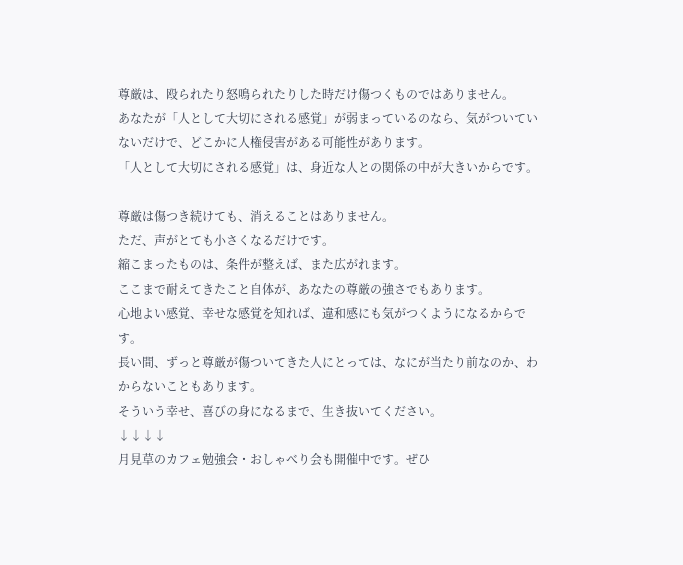尊厳は、殴られたり怒鳴られたりした時だけ傷つくものではありません。
あなたが「人として大切にされる感覚」が弱まっているのなら、気がついていないだけで、どこかに人権侵害がある可能性があります。
「人として大切にされる感覚」は、身近な人との関係の中が大きいからです。

尊厳は傷つき続けても、消えることはありません。
ただ、声がとても小さくなるだけです。
縮こまったものは、条件が整えば、また広がれます。
ここまで耐えてきたこと自体が、あなたの尊厳の強さでもあります。
心地よい感覚、幸せな感覚を知れば、違和感にも気がつくようになるからです。
長い間、ずっと尊厳が傷ついてきた人にとっては、なにが当たり前なのか、わからないこともあります。
そういう幸せ、喜びの身になるまで、生き抜いてください。
↓↓↓↓
月見草のカフェ勉強会・おしゃべり会も開催中です。ぜひ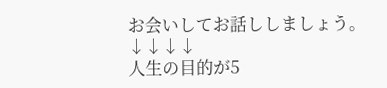お会いしてお話ししましょう。
↓↓↓↓
人生の目的が5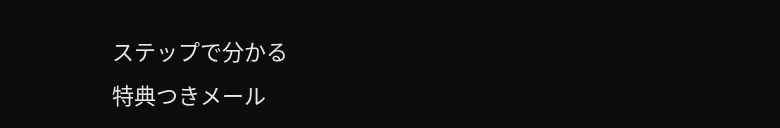ステップで分かる
特典つきメール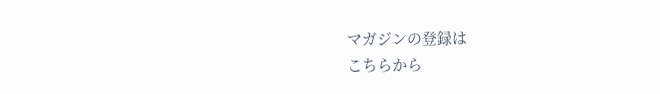マガジンの登録は
こちらから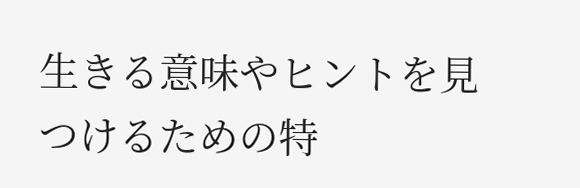生きる意味やヒントを見つけるための特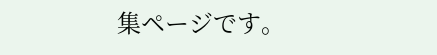集ページです。